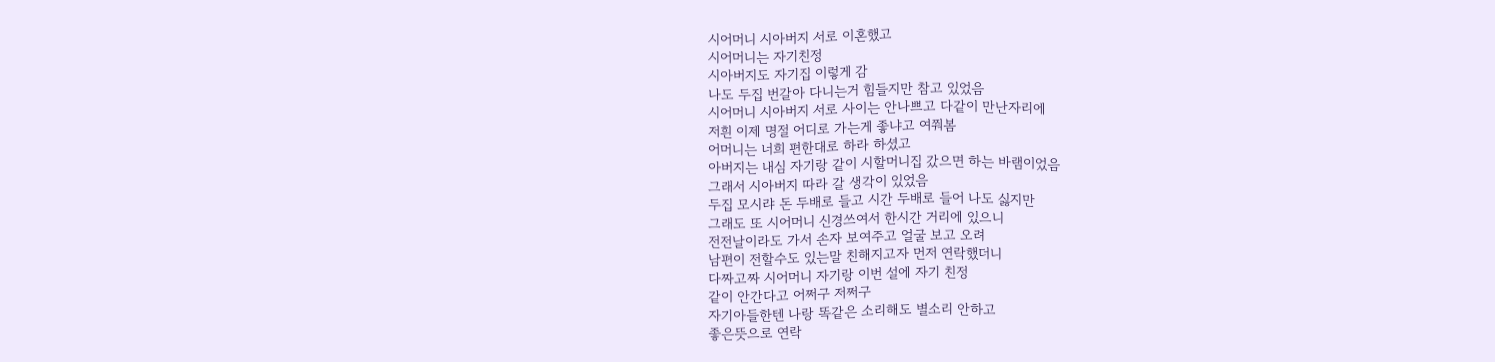시어머니 시아버지 서로 이혼했고
시어머니는 자기친정
시아버지도 자기집 이렇게 감
나도 두집 번갈아 다니는거 힘들지만 참고 있었음
시어머니 시아버지 서로 사이는 안나쁘고 다같이 만난자리에
저흰 이제 명절 어디로 가는게 좋냐고 여쭤봄
어머니는 너희 편한대로 하라 하셨고
아버지는 내심 자기랑 같이 시할머니집 갔으면 하는 바램이었음
그래서 시아버지 따라 갈 생각이 있었음
두집 모시랴 돈 두배로 들고 시간 두배로 들어 나도 싫지만
그래도 또 시어머니 신경쓰여서 한시간 거리에 있으니
전전날이라도 가서 손자 보여주고 얼굴 보고 오려
남편이 전할수도 있는말 친해지고자 먼저 연락했더니
다짜고짜 시어머니 자기랑 이번 설에 자기 친정
같이 안간다고 어쩌구 저쩌구
자기아들한텐 나랑 똑같은 소리해도 별소리 안하고
좋은뜻으로 연락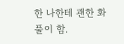한 나한테 괜한 화풀이 함.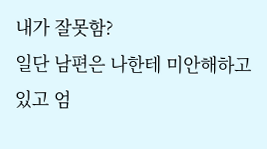내가 잘못함?
일단 남편은 나한테 미안해하고 있고 엄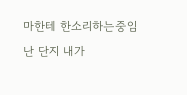마한테 한소리하는중임
난 단지 내가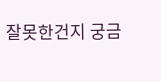잘못한건지 궁금